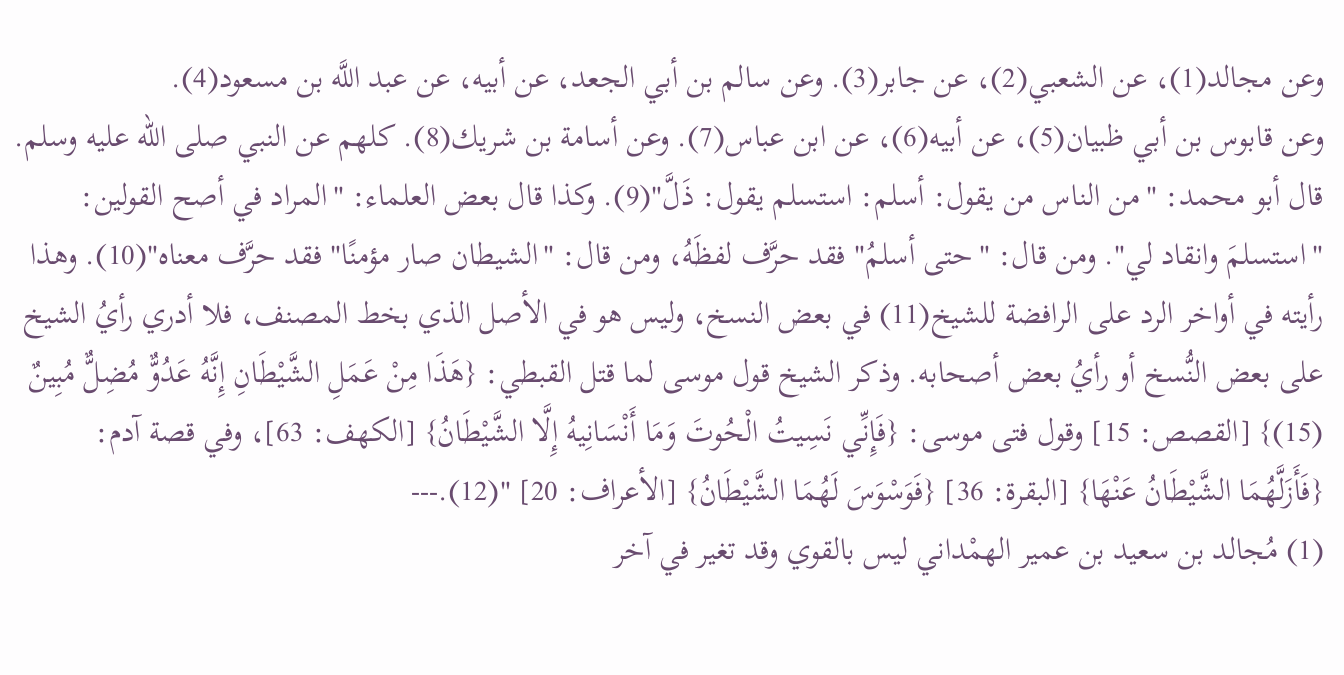وعن مجالد(1)، عن الشعبي(2)، عن جابر(3). وعن سالم بن أبي الجعد، عن أبيه، عن عبد اللَّه بن مسعود(4).
وعن قابوس بن أبي ظبيان(5)، عن أبيه(6)، عن ابن عباس(7). وعن أسامة بن شريك(8). كلهم عن النبي صلى الله عليه وسلم.
قال أبو محمد: "من الناس من يقول: أسلم: استسلم يقول: ذَلَّ"(9). وكذا قال بعض العلماء: "المراد في أصح القولين: "استسلمَ وانقاد لي". ومن قال: "حتى أسلمُ" فقد حرَّف لفظَهُ، ومن قال: "الشيطان صار مؤمنًا" فقد حرَّف معناه"(10). وهذا رأيته في أواخر الرد على الرافضة للشيخ(11) في بعض النسخ، وليس هو في الأصل الذي بخط المصنف، فلا أدري رأيُ الشيخ على بعض النُّسخ أو رأيُ بعض أصحابه. وذكر الشيخ قول موسى لما قتل القبطي: {هَذَا مِنْ عَمَلِ الشَّيْطَانِ إِنَّهُ عَدُوٌّ مُضِلٌّ مُبِينٌ (15)} [القصص: 15] وقول فتى موسى: {فَإِنِّي نَسِيتُ الْحُوتَ وَمَا أَنْسَانِيهُ إِلَّا الشَّيْطَانُ} [الكهف: 63]، وفي قصة آدم: {فَأَزَلَّهُمَا الشَّيْطَانُ عَنْهَا} [البقرة: 36] {فَوَسْوَسَ لَهُمَا الشَّيْطَانُ} [الأعراف: 20] "(12).---
(1) مُجالد بن سعيد بن عمير الهمْداني ليس بالقوي وقد تغير في آخر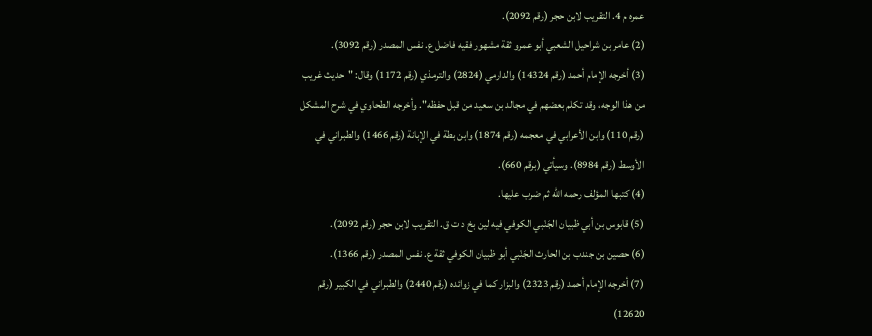عمره م 4. التقريب لابن حجر (رقم 2092).
(2) عامر بن شراحيل الشعبي أبو عمرو ثقة مشهور فقيه فاضل ع. نفس المصدر (رقم 3092).
(3) أخرجه الإمام أحمد (رقم 14324) والدارمي (2824) والترمذي (رقم 1172) وقال: "حديث غريب من هذا الوجه، وقد تكلم بعضهم في مجالد بن سعيد من قبل حفظه". وأخرجه الطحاوي في شرح المشكل (رقم 110) وابن الأعرابي في معجمه (رقم 1874) وابن بطة في الإبانة (رقم 1466) والطبراني في الأوسط (رقم 8984). وسيأتي (برقم 660).
(4) كتبها المؤلف رحمه الله ثم ضرب عليها.
(5) قابوس بن أبي ظبيان الجَنْبي الكوفي فيه لين بخ د ت ق. التقريب لابن حجر (رقم 2092).
(6) حصين بن جندب بن الحارث الجَنْبي أبو ظبيان الكوفي ثقة ع. نفس المصدر (رقم 1366).
(7) أخرجه الإمام أحمد (رقم 2323) والبزار كما في زوائده (رقم 2440) والطبراني في الكبير (رقم 12620)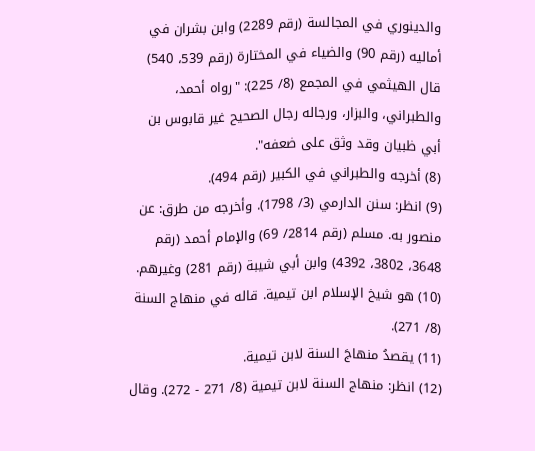والدينوري في المجالسة (رقم 2289) وابن بشران في أماليه (رقم 90) والضياء في المختارة (رقم 539، 540) قال الهيثمي في المجمع (8/ 225): "رواه أحمد، والطبراني، والبزار، ورجاله رجال الصحيح غير قابوس بن أبي ظبيان وقد وثق على ضعفه".
(8) أخرجه والطبراني في الكبير (رقم 494).
(9) انظر: سنن الدارمي (3/ 1798). وأخرجه من طرق: عن منصور به. مسلم (رقم 2814/ 69) والإمام أحمد (رقم 3648، 3802، 4392) وابن أبي شيبة (رقم 281) وغيرهم.
(10) هو شيخ الإسلام ابن تيمية. قاله في منهاج السنة (8/ 271).
(11) يقصدُ منهاجَ السنة لابن تيمية.
(12) انظر: منهاج السنة لابن تيمية (8/ 271 - 272). وقال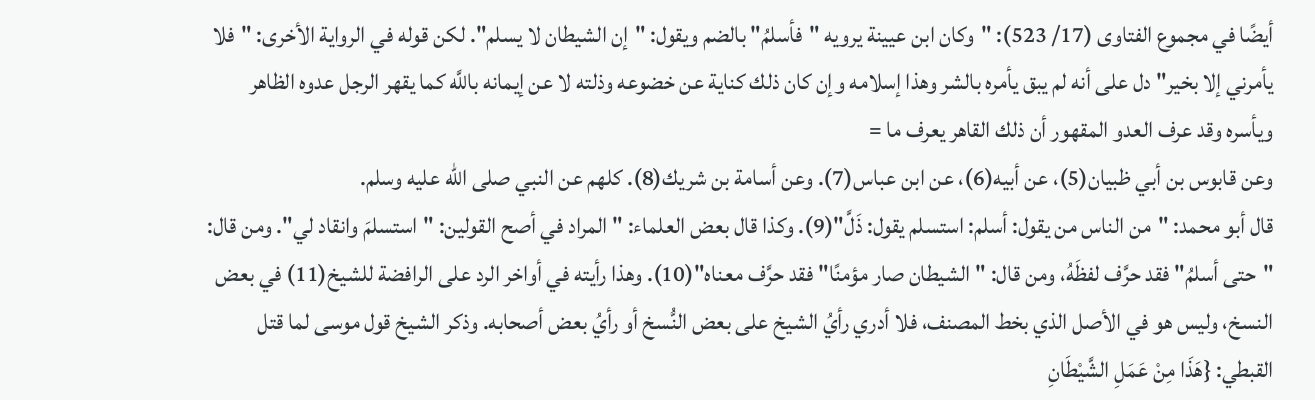أيضًا في مجموع الفتاوى (17/ 523): "وكان ابن عيينة يرويه "فأسلمُ" بالضم ويقول: "إن الشيطان لا يسلم". لكن قوله في الرواية الأخرى: "فلا يأمرني إلا بخير" دل على أنه لم يبق يأمره بالشر وهذا إسلامه وإن كان ذلك كناية عن خضوعه وذلته لا عن إيمانه باللَّه كما يقهر الرجل عدوه الظاهر ويأسره وقد عرف العدو المقهور أن ذلك القاهر يعرف ما =
وعن قابوس بن أبي ظبيان(5)، عن أبيه(6)، عن ابن عباس(7). وعن أسامة بن شريك(8). كلهم عن النبي صلى الله عليه وسلم.
قال أبو محمد: "من الناس من يقول: أسلم: استسلم يقول: ذَلَّ"(9). وكذا قال بعض العلماء: "المراد في أصح القولين: "استسلمَ وانقاد لي". ومن قال: "حتى أسلمُ" فقد حرَّف لفظَهُ، ومن قال: "الشيطان صار مؤمنًا" فقد حرَّف معناه"(10). وهذا رأيته في أواخر الرد على الرافضة للشيخ(11) في بعض النسخ، وليس هو في الأصل الذي بخط المصنف، فلا أدري رأيُ الشيخ على بعض النُّسخ أو رأيُ بعض أصحابه. وذكر الشيخ قول موسى لما قتل القبطي: {هَذَا مِنْ عَمَلِ الشَّيْطَانِ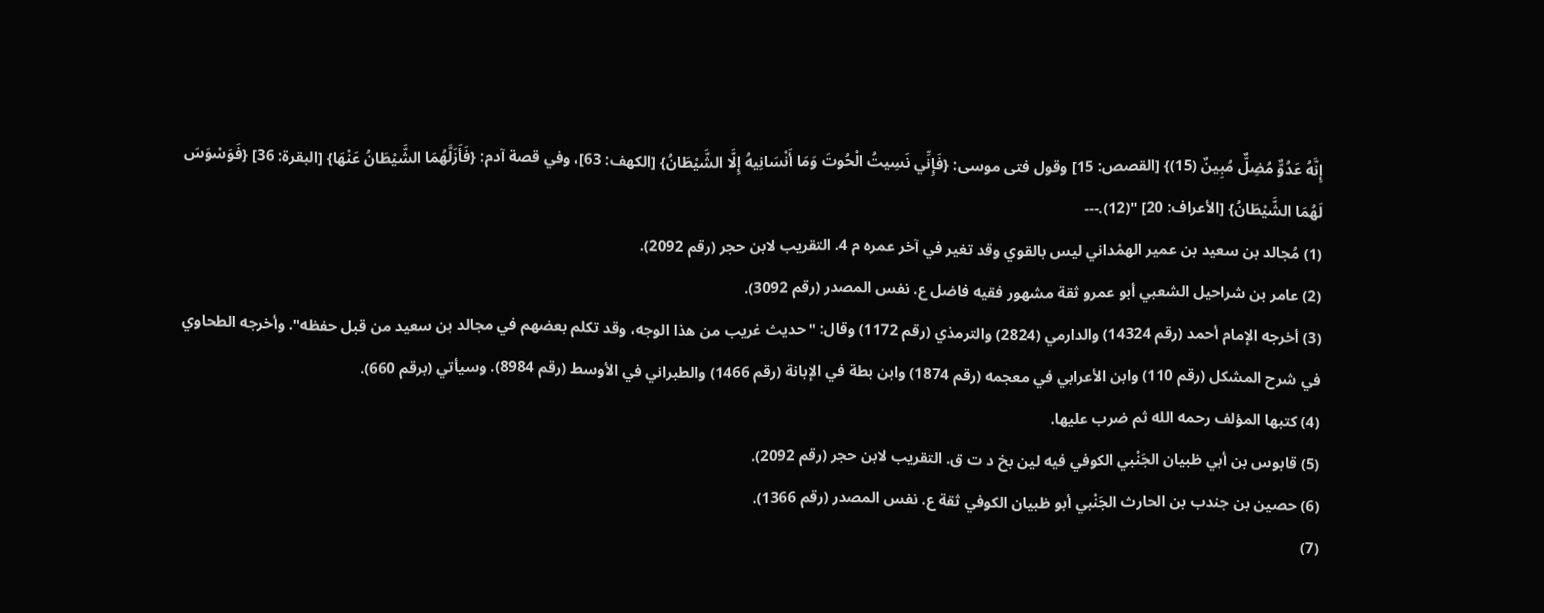إِنَّهُ عَدُوٌّ مُضِلٌّ مُبِينٌ (15)} [القصص: 15] وقول فتى موسى: {فَإِنِّي نَسِيتُ الْحُوتَ وَمَا أَنْسَانِيهُ إِلَّا الشَّيْطَانُ} [الكهف: 63]، وفي قصة آدم: {فَأَزَلَّهُمَا الشَّيْطَانُ عَنْهَا} [البقرة: 36] {فَوَسْوَسَ لَهُمَا الشَّيْطَانُ} [الأعراف: 20] "(12).---
(1) مُجالد بن سعيد بن عمير الهمْداني ليس بالقوي وقد تغير في آخر عمره م 4. التقريب لابن حجر (رقم 2092).
(2) عامر بن شراحيل الشعبي أبو عمرو ثقة مشهور فقيه فاضل ع. نفس المصدر (رقم 3092).
(3) أخرجه الإمام أحمد (رقم 14324) والدارمي (2824) والترمذي (رقم 1172) وقال: "حديث غريب من هذا الوجه، وقد تكلم بعضهم في مجالد بن سعيد من قبل حفظه". وأخرجه الطحاوي في شرح المشكل (رقم 110) وابن الأعرابي في معجمه (رقم 1874) وابن بطة في الإبانة (رقم 1466) والطبراني في الأوسط (رقم 8984). وسيأتي (برقم 660).
(4) كتبها المؤلف رحمه الله ثم ضرب عليها.
(5) قابوس بن أبي ظبيان الجَنْبي الكوفي فيه لين بخ د ت ق. التقريب لابن حجر (رقم 2092).
(6) حصين بن جندب بن الحارث الجَنْبي أبو ظبيان الكوفي ثقة ع. نفس المصدر (رقم 1366).
(7)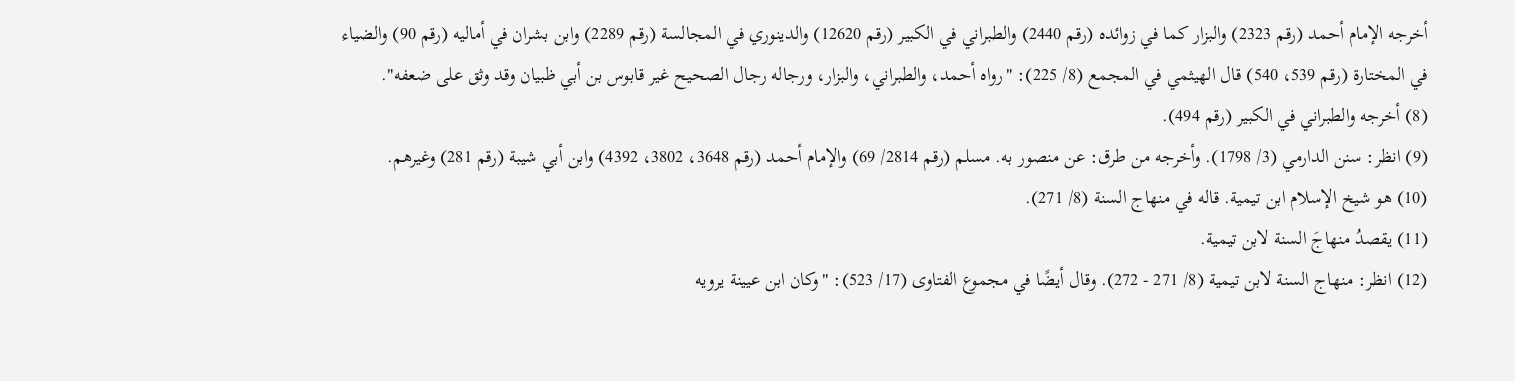أخرجه الإمام أحمد (رقم 2323) والبزار كما في زوائده (رقم 2440) والطبراني في الكبير (رقم 12620) والدينوري في المجالسة (رقم 2289) وابن بشران في أماليه (رقم 90) والضياء في المختارة (رقم 539، 540) قال الهيثمي في المجمع (8/ 225): "رواه أحمد، والطبراني، والبزار، ورجاله رجال الصحيح غير قابوس بن أبي ظبيان وقد وثق على ضعفه".
(8) أخرجه والطبراني في الكبير (رقم 494).
(9) انظر: سنن الدارمي (3/ 1798). وأخرجه من طرق: عن منصور به. مسلم (رقم 2814/ 69) والإمام أحمد (رقم 3648، 3802، 4392) وابن أبي شيبة (رقم 281) وغيرهم.
(10) هو شيخ الإسلام ابن تيمية. قاله في منهاج السنة (8/ 271).
(11) يقصدُ منهاجَ السنة لابن تيمية.
(12) انظر: منهاج السنة لابن تيمية (8/ 271 - 272). وقال أيضًا في مجموع الفتاوى (17/ 523): "وكان ابن عيينة يرويه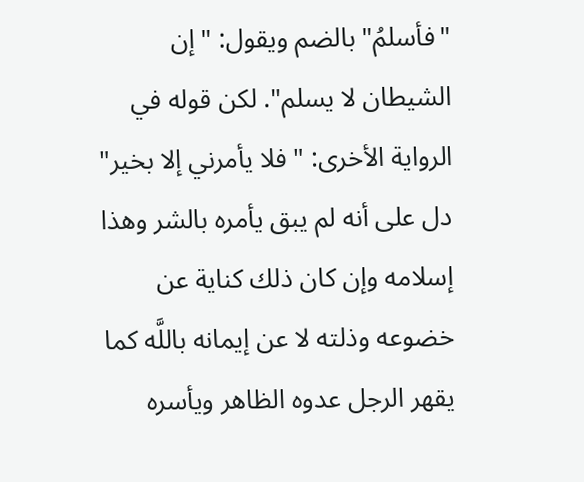"فأسلمُ" بالضم ويقول: "إن الشيطان لا يسلم". لكن قوله في الرواية الأخرى: "فلا يأمرني إلا بخير" دل على أنه لم يبق يأمره بالشر وهذا إسلامه وإن كان ذلك كناية عن خضوعه وذلته لا عن إيمانه باللَّه كما يقهر الرجل عدوه الظاهر ويأسره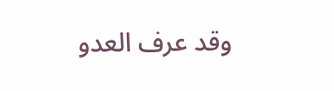وقد عرف العدو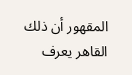المقهور أن ذلك القاهر يعرف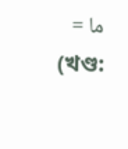ما =
(খণ্ড: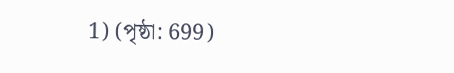1) (পৃষ্ঠা: 699)